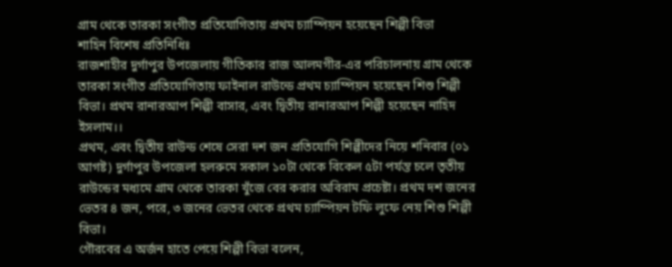গ্রাম থেকে তারকা সংগীত প্রতিযোগিতায় প্রথম চ্যাম্পিয়ন হয়েছেন শিল্পী বিভা
শাহিন বিশেষ প্রতিনিধিঃ
রাজশাহীর দুর্গাপুর উপজেলায় গীতিকার রাজ আলমগীর-এর পরিচালনায় গ্রাম থেকে তারকা সংগীত প্রতিযোগিতায় ফাইনাল রাউন্ডে প্রথম চ্যাম্পিয়ন হয়েছেন শিশু শিল্পী বিভা। প্রথম রানারআপ শিল্পী বাসার, এবং দ্বিতীয় রানারআপ শিল্পী হয়েছেন নাহিদ ইসলাম।।
প্রথম, এবং দ্বিতীয় রাউন্ড শেষে সেরা দশ জন প্রতিযোগি শিল্পীদের নিয়ে শনিবার (০১ আগষ্ট) দুর্গাপুর উপজেলা হলরুমে সকাল ১০টা থেকে বিকেল ৫টা পর্যন্ত চলে তৃতীয় রাউন্ডের মধ্যমে গ্রাম থেকে তারকা খুঁজে বের করার অবিরাম প্রচেষ্টা। প্রথম দশ জনের ভেতর ৪ জন, পরে, ৩ জনের ভেতর থেকে প্রথম চ্যাম্পিয়ন টফি লুফে নেয় শিশু শিল্পী বিভা।
গৌরবের এ অর্জন হাতে পেয়ে শিল্পী বিভা বলেন,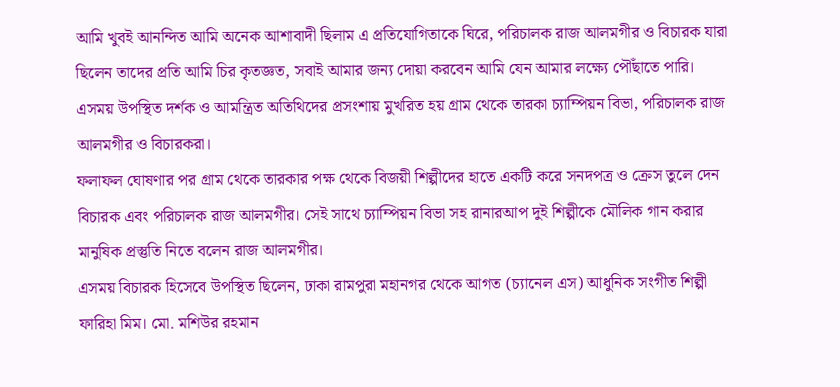আমি খুবই আনন্দিত আমি অনেক আশাবাদী ছিলাম এ প্রতিযোগিতাকে ঘিরে, পরিচালক রাজ আলমগীর ও বিচারক যারা ছিলেন তাদের প্রতি আমি চির কৃতজ্ঞত, সবাই আমার জন্য দোয়া করবেন আমি যেন আমার লক্ষ্যে পৌঁছাতে পারি।
এসময় উপস্থিত দর্শক ও আমন্ত্রিত অতিথিদের প্রসংশায় মুখরিত হয় গ্রাম থেকে তারকা চ্যাম্পিয়ন বিভা, পরিচালক রাজ আলমগীর ও বিচারকরা।
ফলাফল ঘোষণার পর গ্রাম থেকে তারকার পক্ষ থেকে বিজয়ী শিল্পীদের হাতে একটি করে সনদপত্র ও ক্রেস তুলে দেন বিচারক এবং পরিচালক রাজ আলমগীর। সেই সাথে চ্যাম্পিয়ন বিভা সহ রানারআপ দুই শিল্পীকে মৌলিক গান করার মানুষিক প্রস্তুতি নিতে বলেন রাজ আলমগীর।
এসময় বিচারক হিসেবে উপস্থিত ছিলেন, ঢাকা রামপুরা মহানগর থেকে আগত (চ্যানেল এস) আধুনিক সংগীত শিল্পী ফারিহা মিম। মো. মশিউর রহমান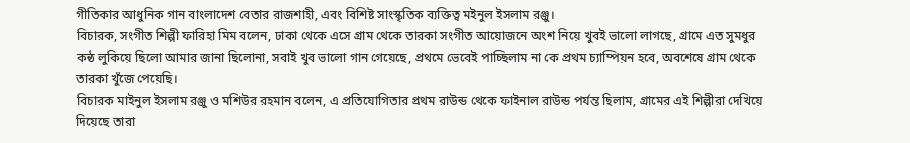গীতিকার আধুনিক গান বাংলাদেশ বেতার রাজশাহী, এবং বিশিষ্ট সাংস্কৃতিক ব্যক্তিত্ব মইনুল ইসলাম রঞ্জু।
বিচারক, সংগীত শিল্পী ফারিহা মিম বলেন, ঢাকা থেকে এসে গ্রাম থেকে তারকা সংগীত আয়োজনে অংশ নিয়ে খুবই ভালো লাগছে, গ্রামে এত সুমধুর কন্ঠ লুকিয়ে ছিলো আমার জানা ছিলোনা, সবাই খুব ভালো গান গেয়েছে, প্রথমে ভেবেই পাচ্ছিলাম না কে প্রথম চ্যাম্পিয়ন হবে, অবশেষে গ্রাম থেকে তারকা খুঁজে পেয়েছি।
বিচারক মাইনুল ইসলাম রঞ্জু ও মশিউর রহমান বলেন, এ প্রতিযোগিতার প্রথম রাউন্ড থেকে ফাইনাল রাউন্ড পর্যন্ত ছিলাম, গ্রামের এই শিল্পীরা দেখিয়ে দিয়েছে তারা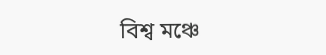বিশ্ব মঞ্চে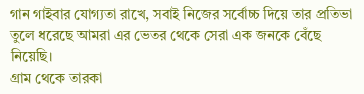গান গাইবার যোগ্যতা রাখে, সবাই নিজের সর্বোচ্চ দিয়ে তার প্রতিভা তুলে ধরেছে আমরা এর ভেতর থেকে সেরা এক জনকে বেঁছে নিয়েছি।
গ্রাম থেকে তারকা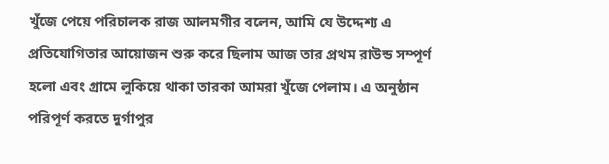খুঁজে পেয়ে পরিচালক রাজ আলমগীর বলেন, আমি যে উদ্দেশ্য এ প্রতিযোগিতার আয়োজন শুরু করে ছিলাম আজ তার প্রথম রাউন্ড সম্পূর্ণ হলো এবং গ্রামে লুকিয়ে থাকা তারকা আমরা খুঁজে পেলাম। এ অনুষ্ঠান পরিপূর্ণ করতে দুর্গাপুর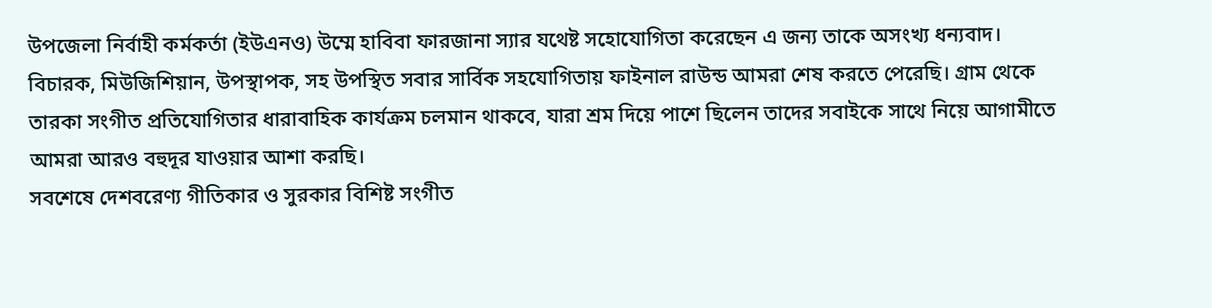উপজেলা নির্বাহী কর্মকর্তা (ইউএনও) উম্মে হাবিবা ফারজানা স্যার যথেষ্ট সহোযোগিতা করেছেন এ জন্য তাকে অসংখ্য ধন্যবাদ।
বিচারক, মিউজিশিয়ান, উপস্থাপক, সহ উপস্থিত সবার সার্বিক সহযোগিতায় ফাইনাল রাউন্ড আমরা শেষ করতে পেরেছি। গ্রাম থেকে তারকা সংগীত প্রতিযোগিতার ধারাবাহিক কার্যক্রম চলমান থাকবে, যারা শ্রম দিয়ে পাশে ছিলেন তাদের সবাইকে সাথে নিয়ে আগামীতে আমরা আরও বহুদূর যাওয়ার আশা করছি।
সবশেষে দেশবরেণ্য গীতিকার ও সুরকার বিশিষ্ট সংগীত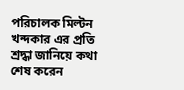পরিচালক মিল্টন খন্দকার এর প্রতি শ্রদ্ধা জানিয়ে কথা শেষ করেন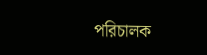পরিচালক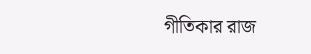গীতিকার রাজ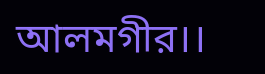আলমগীর।।